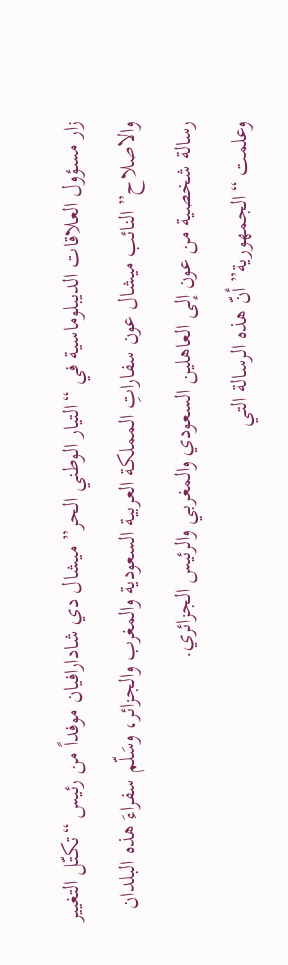زار مسؤول العلاقات الديبلوماسية في “التيار الوطني الحر” ميشال دي شادارافيان موفداً من رئيس “تكتّل التغيير والاصلاح” النائب ميشال عون سفاراتِ المملكة العربية السعودية والمغرب والجزائر، وسَلّم سفراءَ هذه البلدان رسالة شخصية من عون إلى العاهلين السعودي والمغربي والرئيس الجزائري.
وعلمت “الجمهورية” أنّ هذه الرسالة التي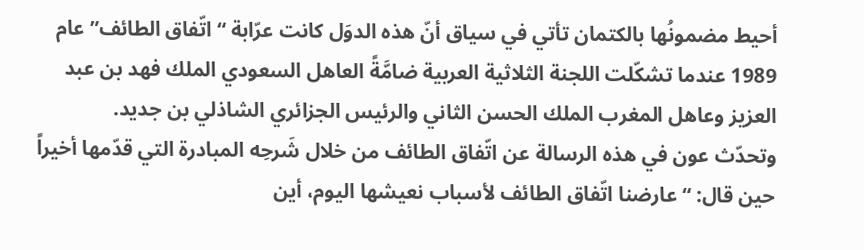أحيط مضمونُها بالكتمان تأتي في سياق أنّ هذه الدوَل كانت عرّابة “اتّفاق الطائف” عام 1989 عندما تشكّلت اللجنة الثلاثية العربية ضامَّةً العاهل السعودي الملك فهد بن عبد العزيز وعاهل المغرب الملك الحسن الثاني والرئيس الجزائري الشاذلي بن جديد.
وتحدّث عون في هذه الرسالة عن اتّفاق الطائف من خلال شَرحِه المبادرة التي قدّمها أخيراً حين قال: “عارضنا اتّفاق الطائف لأسباب نعيشها اليوم، أين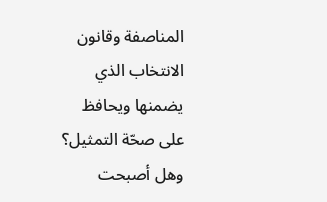المناصفة وقانون الانتخاب الذي يضمنها ويحافظ على صحّة التمثيل؟ وهل أصبحت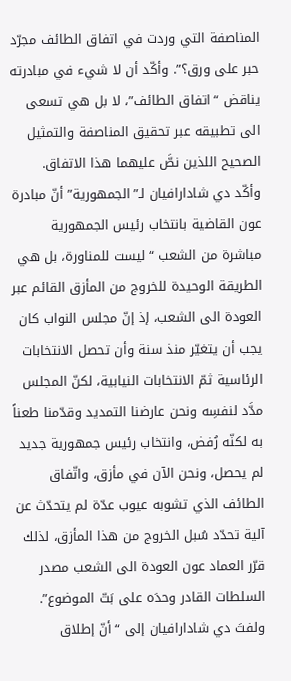المناصفة التي وردت في اتفاق الطائف مجرّد حبر على ورق؟”. وأكّد أن لا شيء في مبادرته يناقض “اتفاق الطائف”، لا بل هي تسعى الى تطبيقه عبر تحقيق المناصفة والتمثيل الصحيح اللذين نصَّ عليهما هذا الاتفاق.
وأكّد دي شادارافيان لـ”الجمهورية” أنّ مبادرة عون القاضية بانتخاب رئيس الجمهورية مباشرة من الشعب “ليست للمناورة، بل هي الطريقة الوحيدة للخروج من المأزق القائم عبر العودة الى الشعب، إذ إنّ مجلس النواب كان يجب أن يتغيّر منذ سنة وأن تحصل الانتخابات الرئاسية ثمّ الانتخابات النيابية، لكنّ المجلس مدَّد لنفسِه ونحن عارضنا التمديد وقدّمنا طعناً به لكنّه رُفض، وانتخاب رئيس جمهورية جديد لم يحصل، ونحن الآن في مأزق، واتّفاق الطائف الذي تشوبه عيوب عدّة لم يتحدّث عن آلية تحدّد سُبل الخروج من هذا المأزق، لذلك قرّر العماد عون العودة الى الشعب مصدر السلطات القادر وحدَه على بَتّ الموضوع”.
ولفتَ دي شادارافيان إلى “أنّ إطلاق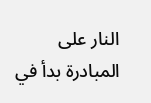النار على المبادرة بدأ في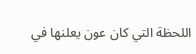اللحظة التي كان عون يعلنها في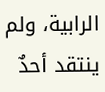الرابية، ولم ينتقد أحدٌ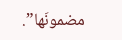مضمونَها”.